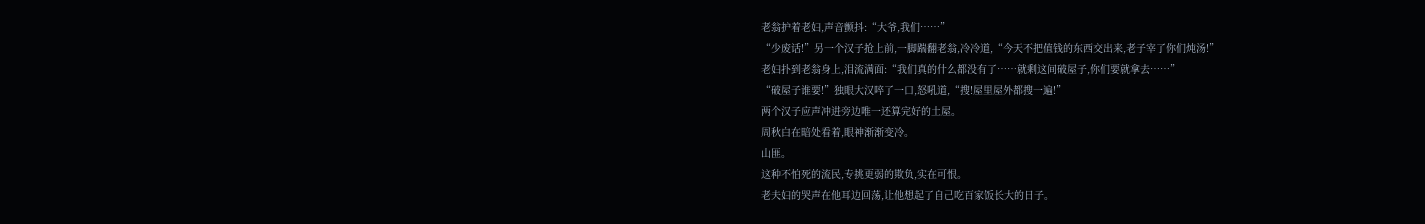老翁护着老妇,声音颤抖:“大爷,我们……”
“少废话!”另一个汉子抢上前,一脚踹翻老翁,冷冷道,“今天不把值钱的东西交出来,老子宰了你们炖汤!”
老妇扑到老翁身上,泪流满面:“我们真的什么都没有了……就剩这间破屋子,你们要就拿去……”
“破屋子谁要!”独眼大汉啐了一口,怒吼道,“搜!屋里屋外都搜一遍!”
两个汉子应声冲进旁边唯一还算完好的土屋。
周秋白在暗处看着,眼神渐渐变冷。
山匪。
这种不怕死的流民,专挑更弱的欺负,实在可恨。
老夫妇的哭声在他耳边回荡,让他想起了自己吃百家饭长大的日子。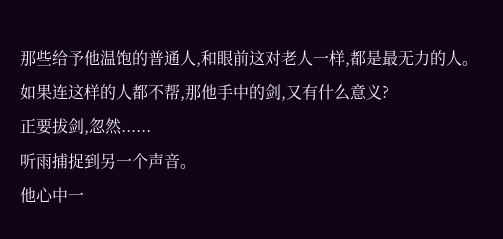那些给予他温饱的普通人,和眼前这对老人一样,都是最无力的人。
如果连这样的人都不帮,那他手中的剑,又有什么意义?
正要拔剑,忽然......
听雨捕捉到另一个声音。
他心中一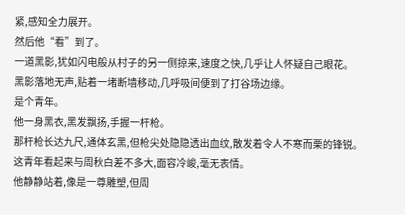紧,感知全力展开。
然后他“看”到了。
一道黑影,犹如闪电般从村子的另一侧掠来,速度之快,几乎让人怀疑自己眼花。
黑影落地无声,贴着一堵断墙移动,几呼吸间便到了打谷场边缘。
是个青年。
他一身黑衣,黑发飘扬,手握一杆枪。
那杆枪长达九尺,通体玄黑,但枪尖处隐隐透出血纹,散发着令人不寒而栗的锋锐。
这青年看起来与周秋白差不多大,面容冷峻,毫无表情。
他静静站着,像是一尊雕塑,但周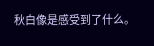秋白像是感受到了什么。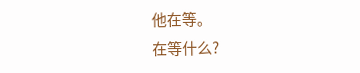他在等。
在等什么?